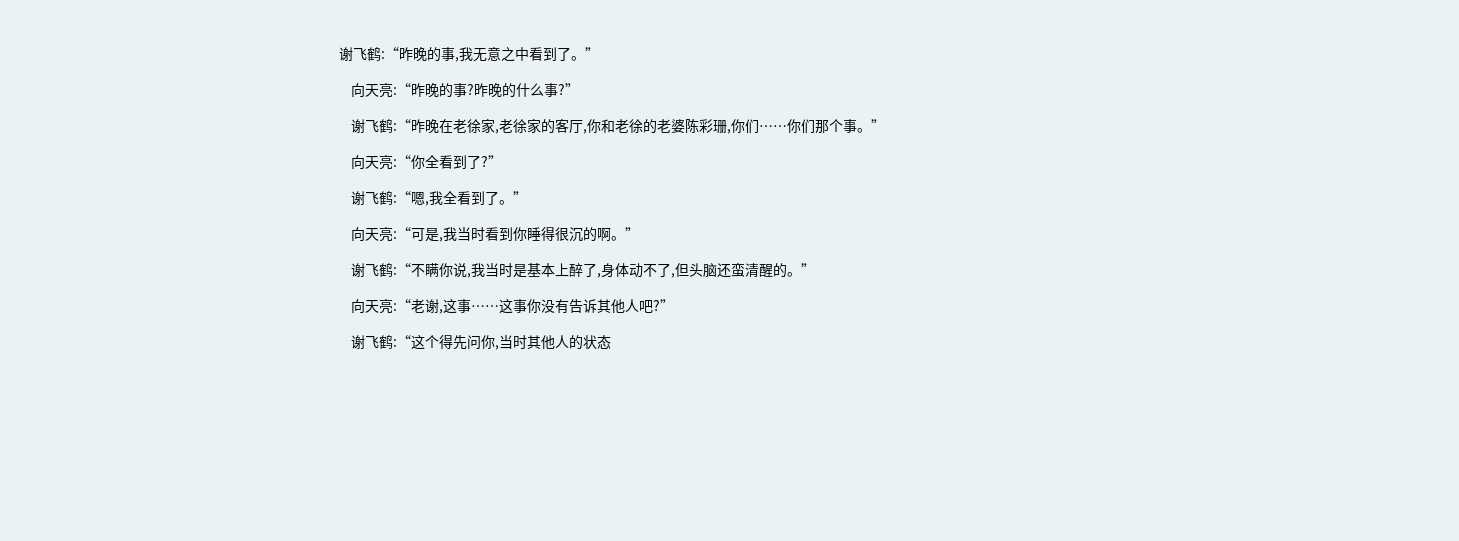谢飞鹤:“昨晚的事,我无意之中看到了。”

    向天亮:“昨晚的事?昨晚的什么事?”

    谢飞鹤:“昨晚在老徐家,老徐家的客厅,你和老徐的老婆陈彩珊,你们……你们那个事。”

    向天亮:“你全看到了?”

    谢飞鹤:“嗯,我全看到了。”

    向天亮:“可是,我当时看到你睡得很沉的啊。”

    谢飞鹤:“不瞒你说,我当时是基本上醉了,身体动不了,但头脑还蛮清醒的。”

    向天亮:“老谢,这事……这事你没有告诉其他人吧?”

    谢飞鹤:“这个得先问你,当时其他人的状态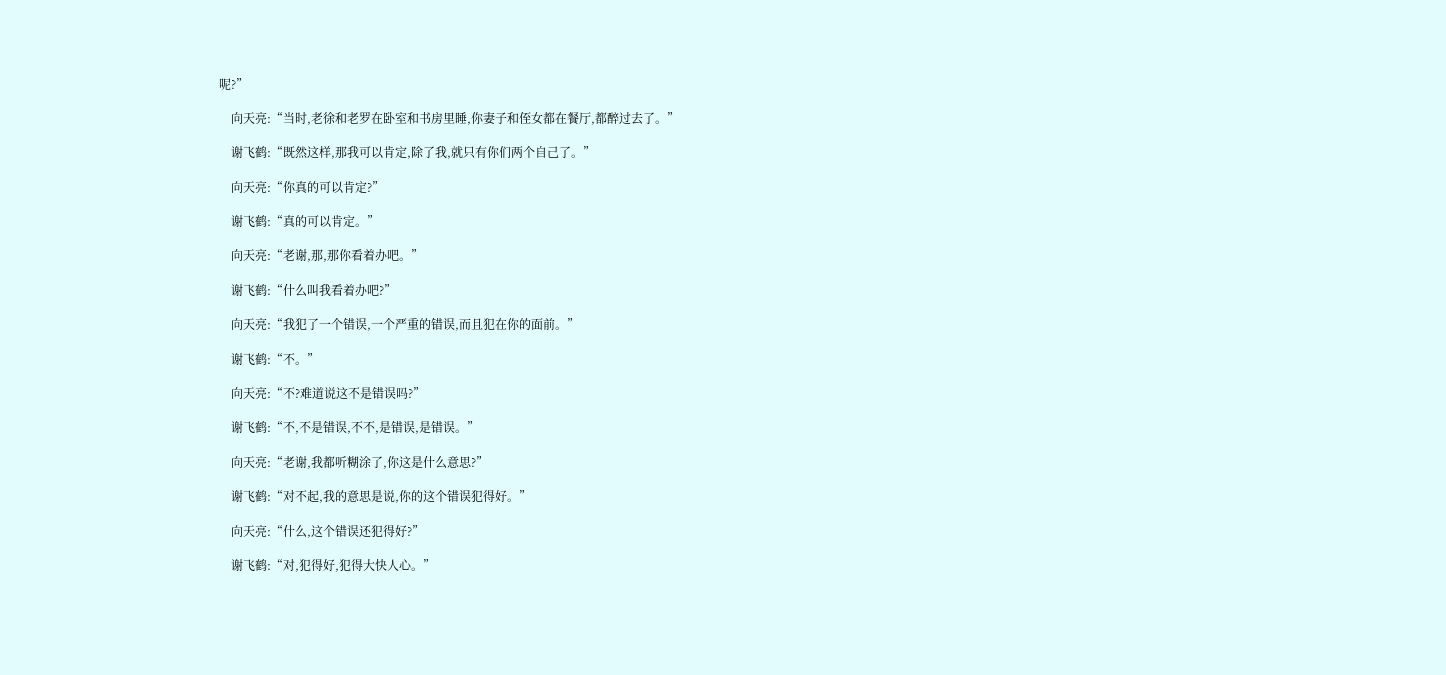呢?”

    向天亮:“当时,老徐和老罗在卧室和书房里睡,你妻子和侄女都在餐厅,都醉过去了。”

    谢飞鹤:“既然这样,那我可以肯定,除了我,就只有你们两个自己了。”

    向天亮:“你真的可以肯定?”

    谢飞鹤:“真的可以肯定。”

    向天亮:“老谢,那,那你看着办吧。”

    谢飞鹤:“什么叫我看着办吧?”

    向天亮:“我犯了一个错误,一个严重的错误,而且犯在你的面前。”

    谢飞鹤:“不。”

    向天亮:“不?难道说这不是错误吗?”

    谢飞鹤:“不,不是错误,不不,是错误,是错误。”

    向天亮:“老谢,我都听糊涂了,你这是什么意思?”

    谢飞鹤:“对不起,我的意思是说,你的这个错误犯得好。”

    向天亮:“什么,这个错误还犯得好?”

    谢飞鹤:“对,犯得好,犯得大快人心。”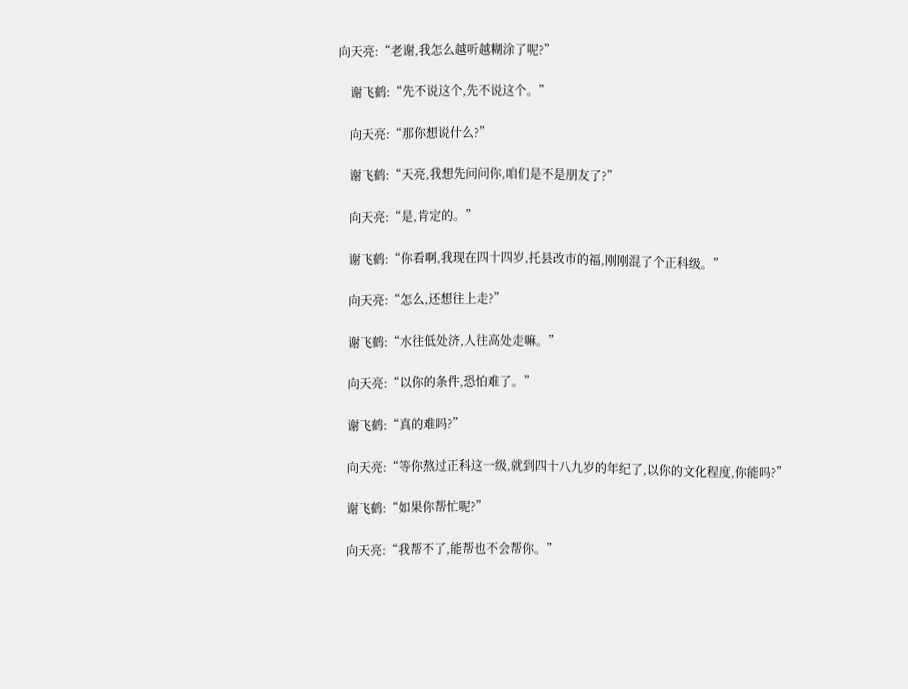向天亮:“老谢,我怎么越听越糊涂了呢?”

    谢飞鹤:“先不说这个,先不说这个。”

    向天亮:“那你想说什么?”

    谢飞鹤:“天亮,我想先问问你,咱们是不是朋友了?”

    向天亮:“是,肯定的。”

    谢飞鹤:“你看啊,我现在四十四岁,托县改市的福,刚刚混了个正科级。”

    向天亮:“怎么,还想往上走?”

    谢飞鹤:“水往低处济,人往高处走嘛。”

    向天亮:“以你的条件,恐怕难了。”

    谢飞鹤:“真的难吗?”

    向天亮:“等你熬过正科这一级,就到四十八九岁的年纪了,以你的文化程度,你能吗?”

    谢飞鹤:“如果你帮忙呢?”

    向天亮:“我帮不了,能帮也不会帮你。”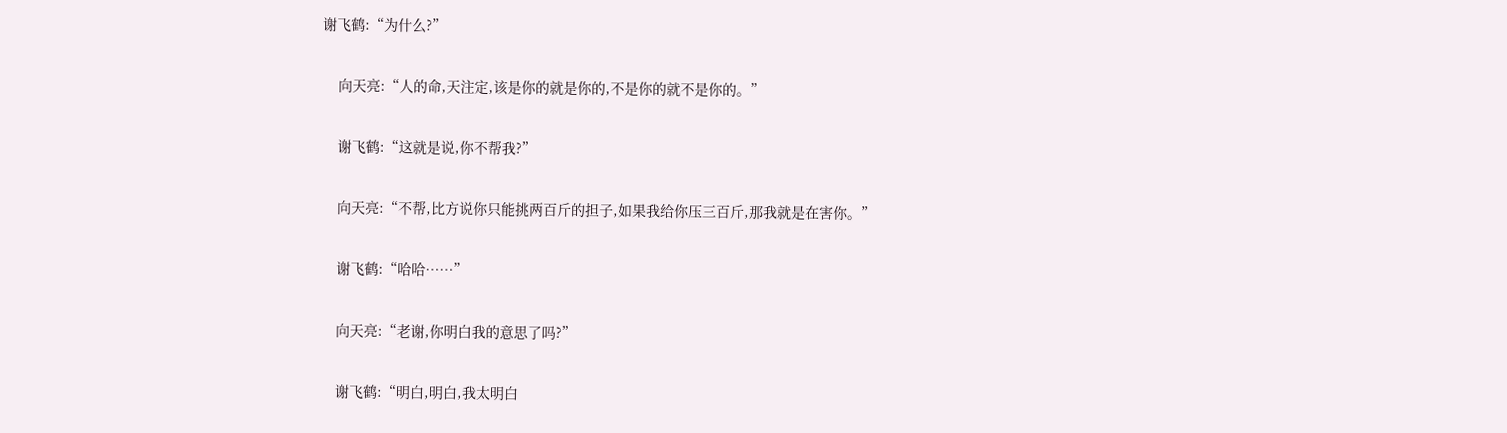谢飞鹤:“为什么?”

    向天亮:“人的命,天注定,该是你的就是你的,不是你的就不是你的。”

    谢飞鹤:“这就是说,你不帮我?”

    向天亮:“不帮,比方说你只能挑两百斤的担子,如果我给你压三百斤,那我就是在害你。”

    谢飞鹤:“哈哈……”

    向天亮:“老谢,你明白我的意思了吗?”

    谢飞鹤:“明白,明白,我太明白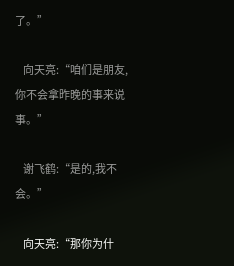了。”

    向天亮:“咱们是朋友,你不会拿昨晚的事来说事。”

    谢飞鹤:“是的,我不会。”

    向天亮:“那你为什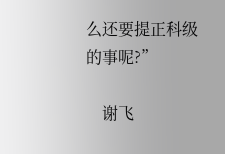么还要提正科级的事呢?”

    谢飞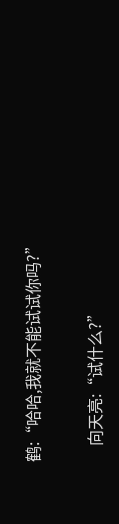鹤:“哈哈,我就不能试试你吗?”

    向天亮:“试什么?”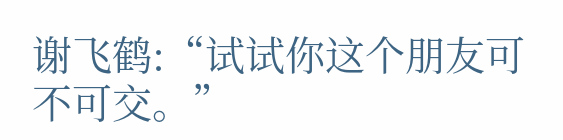谢飞鹤:“试试你这个朋友可不可交。”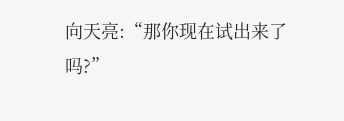向天亮:“那你现在试出来了吗?”